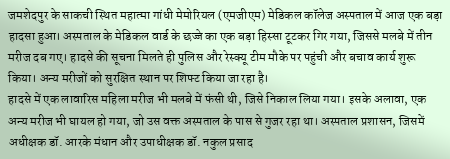जमशेदपुर के साकची स्थित महात्मा गांधी मेमोरियल (एमजीएम) मेडिकल कॉलेज अस्पताल में आज एक बड़ा हादसा हुआ। अस्पताल के मेडिकल वार्ड के छज्जे का एक बड़ा हिस्सा टूटकर गिर गया, जिससे मलबे में तीन मरीज दब गए। हादसे की सूचना मिलते ही पुलिस और रेस्क्यू टीम मौके पर पहुंची और बचाव कार्य शुरू किया। अन्य मरीजों को सुरक्षित स्थान पर शिफ्ट किया जा रहा है।
हादसे में एक लावारिस महिला मरीज भी मलबे में फंसी थी, जिसे निकाल लिया गया। इसके अलावा, एक अन्य मरीज भी घायल हो गया, जो उस वक्त अस्पताल के पास से गुजर रहा था। अस्पताल प्रशासन, जिसमें अधीक्षक डॉ. आरके मंधान और उपाधीक्षक डॉ. नकुल प्रसाद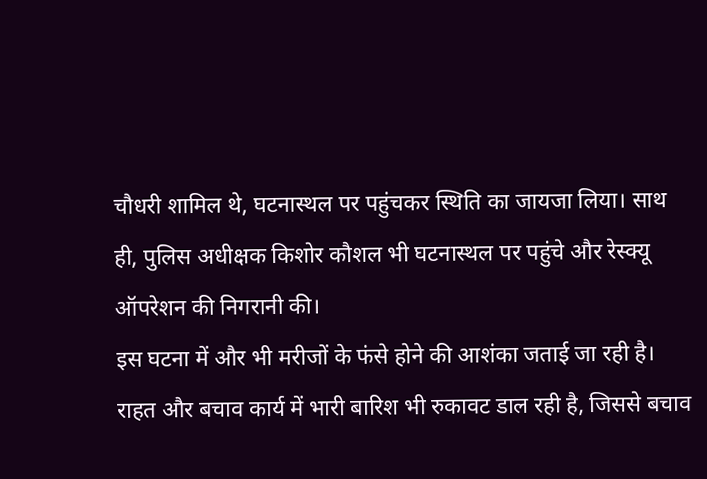चौधरी शामिल थे, घटनास्थल पर पहुंचकर स्थिति का जायजा लिया। साथ ही, पुलिस अधीक्षक किशोर कौशल भी घटनास्थल पर पहुंचे और रेस्क्यू ऑपरेशन की निगरानी की।
इस घटना में और भी मरीजों के फंसे होने की आशंका जताई जा रही है। राहत और बचाव कार्य में भारी बारिश भी रुकावट डाल रही है, जिससे बचाव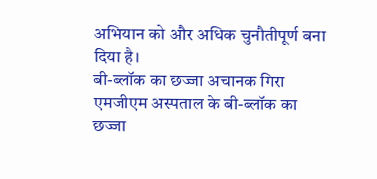अभियान को और अधिक चुनौतीपूर्ण बना दिया है।
बी-ब्लॉक का छज्जा अचानक गिरा
एमजीएम अस्पताल के बी-ब्लॉक का छज्जा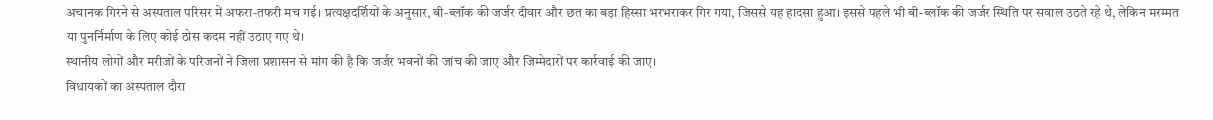अचानक गिरने से अस्पताल परिसर में अफरा-तफरी मच गई। प्रत्यक्षदर्शियों के अनुसार, बी-ब्लॉक की जर्जर दीवार और छत का बड़ा हिस्सा भरभराकर गिर गया, जिससे यह हादसा हुआ। इससे पहले भी बी-ब्लॉक की जर्जर स्थिति पर सवाल उठते रहे थे, लेकिन मरम्मत या पुनर्निर्माण के लिए कोई ठोस कदम नहीं उठाए गए थे।
स्थानीय लोगों और मरीजों के परिजनों ने जिला प्रशासन से मांग की है कि जर्जर भवनों की जांच की जाए और जिम्मेदारों पर कार्रवाई की जाए।
विधायकों का अस्पताल दौरा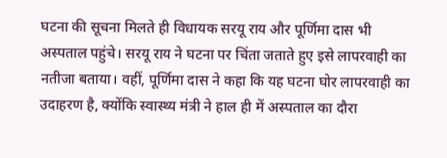घटना की सूचना मिलते ही विधायक सरयू राय और पूर्णिमा दास भी अस्पताल पहुंचे। सरयू राय ने घटना पर चिंता जताते हुए इसे लापरवाही का नतीजा बताया। वहीं, पूर्णिमा दास ने कहा कि यह घटना घोर लापरवाही का उदाहरण है, क्योंकि स्वास्थ्य मंत्री ने हाल ही में अस्पताल का दौरा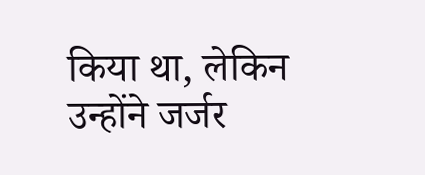किया था, लेकिन उन्होंने जर्जर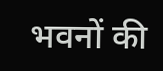भवनों की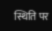स्थिति पर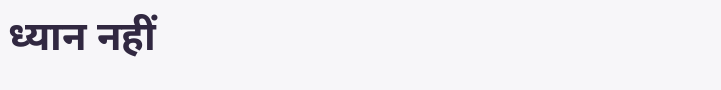ध्यान नहीं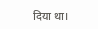दिया था।